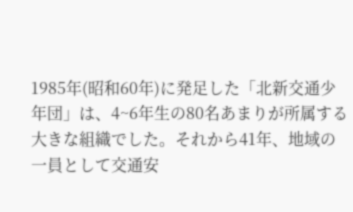1985年(昭和60年)に発足した「北新交通少年団」は、4~6年生の80名あまりが所属する大きな組織でした。それから41年、地域の一員として交通安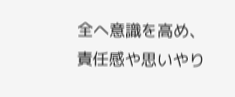全へ意識を高め、責任感や思いやり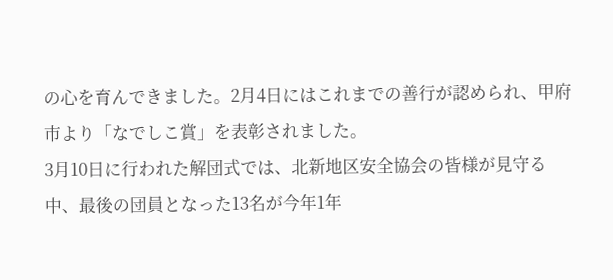の心を育んできました。2月4日にはこれまでの善行が認められ、甲府市より「なでしこ賞」を表彰されました。
3月10日に行われた解団式では、北新地区安全協会の皆様が見守る中、最後の団員となった13名が今年1年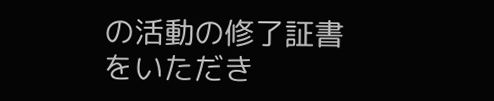の活動の修了証書をいただき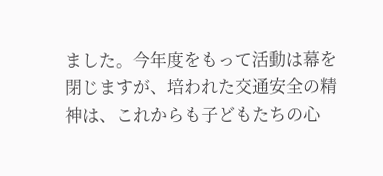ました。今年度をもって活動は幕を閉じますが、培われた交通安全の精神は、これからも子どもたちの心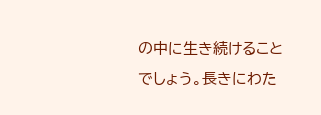の中に生き続けることでしょう。長きにわた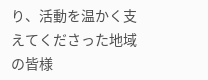り、活動を温かく支えてくださった地域の皆様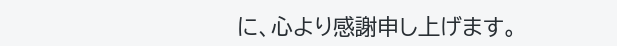に、心より感謝申し上げます。